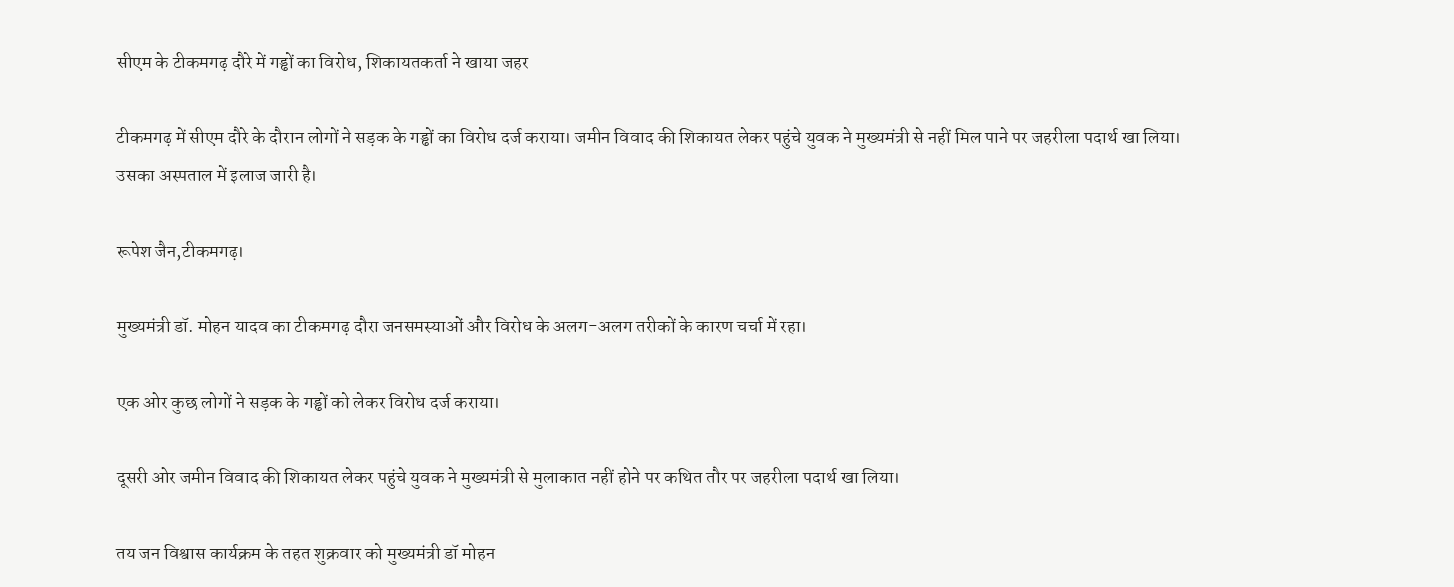सीएम के टीकमगढ़ दौरे में गड्ढों का विरोध, शिकायतकर्ता ने खाया जहर

टीकमगढ़ में सीएम दौरे के दौरान लोगों ने सड़क के गड्ढों का विरोध दर्ज कराया। जमीन विवाद की शिकायत लेकर पहुंचे युवक ने मुख्यमंत्री से नहीं मिल पाने पर जहरीला पदार्थ खा लिया। उसका अस्पताल में इलाज जारी है।

रूपेश जैन,टीकमगढ़।

मुख्यमंत्री डॉ. मोहन यादव का टीकमगढ़ दौरा जनसमस्याओं और विरोध के अलग-अलग तरीकों के कारण चर्चा में रहा।

एक ओर कुछ लोगों ने सड़क के गड्ढों को लेकर विरोध दर्ज कराया।

दूसरी ओर जमीन विवाद की शिकायत लेकर पहुंचे युवक ने मुख्यमंत्री से मुलाकात नहीं होने पर कथित तौर पर जहरीला पदार्थ खा लिया।

तय जन विश्वास कार्यक्रम के तहत शुक्रवार को मुख्यमंत्री डॉ मोहन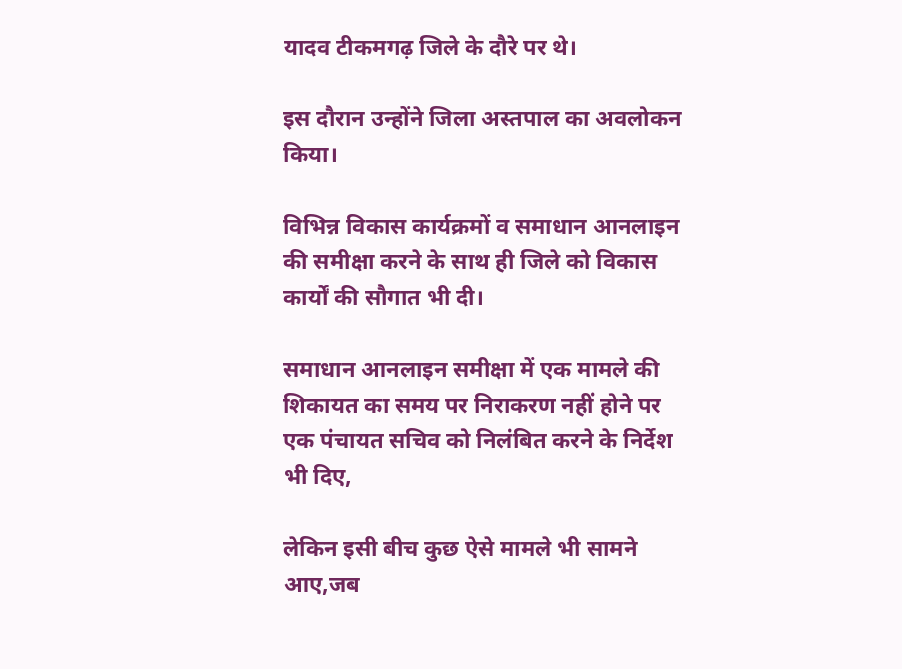यादव टीकमगढ़ जिले के दौरे पर थे।

इस दौरान उन्होंने जिला अस्तपाल का अवलोकन किया।

विभिन्न विकास कार्यक्रमों व समाधान आनलाइन की समीक्षा करने के साथ ही जिले को विकास कार्यों की सौगात भी दी।

समाधान आनलाइन समीक्षा में एक मामले की शिकायत का समय पर निराकरण नहीं होने पर एक पंचायत सचिव को निलंबित करने के निर्देश भी दिए,

लेकिन इसी बीच कुछ ऐसे मामले भी सामने आए,जब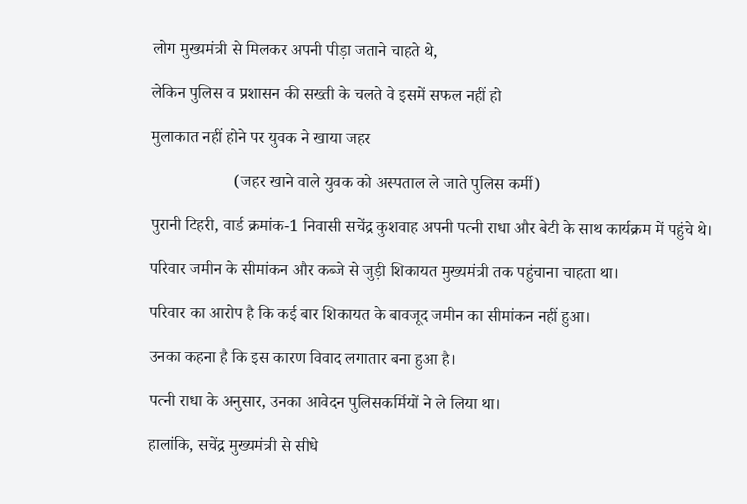लोग मुख्यमंत्री से मिलकर अपनी पीड़ा जताने चाहते थे,

लेकिन पुलिस व प्रशासन की सख्ती के चलते वे इसमें सफल नहीं हो

मुलाकात नहीं होने पर युवक ने खाया जहर

                    (जहर खाने वाले युवक को अस्पताल ले जाते पुलिस कर्मी)

पुरानी टिहरी, वार्ड क्रमांक-1 निवासी सचेंद्र कुशवाह अपनी पत्नी राधा और बेटी के साथ कार्यक्रम में पहुंचे थे।

परिवार जमीन के सीमांकन और कब्जे से जुड़ी शिकायत मुख्यमंत्री तक पहुंचाना चाहता था।

परिवार का आरोप है कि कई बार शिकायत के बावजूद जमीन का सीमांकन नहीं हुआ।

उनका कहना है कि इस कारण विवाद लगातार बना हुआ है।

पत्नी राधा के अनुसार, उनका आवेदन पुलिसकर्मियों ने ले लिया था।

हालांकि, सचेंद्र मुख्यमंत्री से सीधे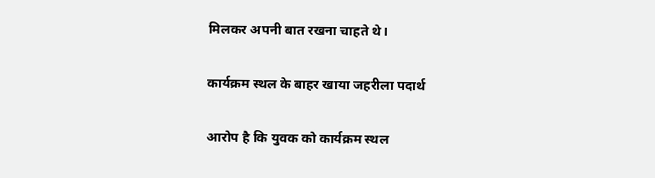मिलकर अपनी बात रखना चाहते थे।

कार्यक्रम स्थल के बाहर खाया जहरीला पदार्थ

आरोप है कि युवक को कार्यक्रम स्थल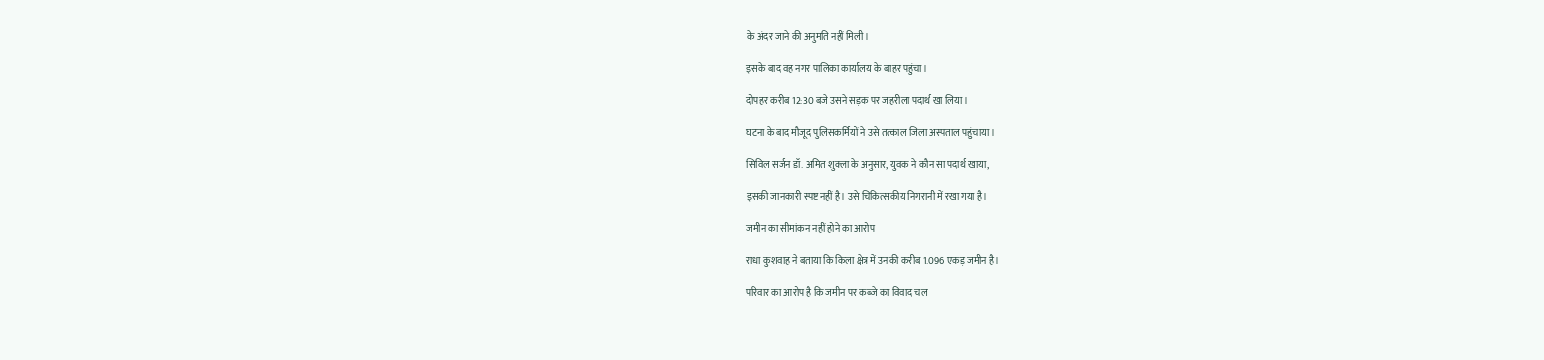के अंदर जाने की अनुमति नहीं मिली।

इसके बाद वह नगर पालिका कार्यालय के बाहर पहुंचा।

दोपहर करीब 12:30 बजे उसने सड़क पर जहरीला पदार्थ खा लिया।

घटना के बाद मौजूद पुलिसकर्मियों ने उसे तत्काल जिला अस्पताल पहुंचाया।

सिविल सर्जन डॉ. अमित शुक्ला के अनुसार, युवक ने कौन सा पदार्थ खाया,

इसकी जानकारी स्पष्ट नहीं है। उसे चिकित्सकीय निगरानी में रखा गया है।

जमीन का सीमांकन नहीं होने का आरोप

राधा कुशवाह ने बताया कि किला क्षेत्र में उनकी करीब 1.096 एकड़ जमीन है।

परिवार का आरोप है कि जमीन पर कब्जे का विवाद चल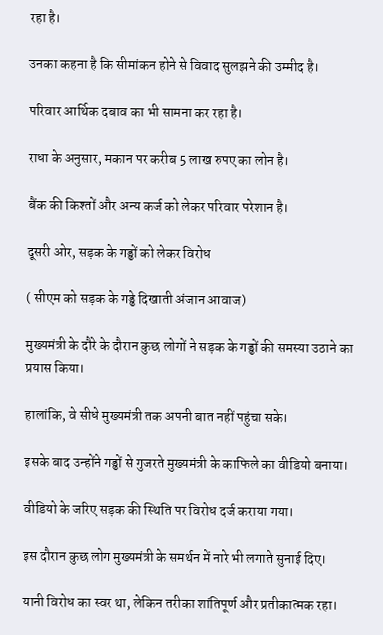रहा है।

उनका कहना है कि सीमांकन होने से विवाद सुलझने की उम्मीद है।

परिवार आर्थिक दबाव का भी सामना कर रहा है।

राधा के अनुसार, मकान पर करीब 5 लाख रुपए का लोन है।

बैंक की किश्तों और अन्य कर्ज को लेकर परिवार परेशान है।

दूसरी ओर, सड़क के गड्ढों को लेकर विरोध

( सीएम को सड़क के गड्ढे दिखाती अंजान आवाज)

मुख्यमंत्री के दौरे के दौरान कुछ लोगों ने सड़क के गड्ढों की समस्या उठाने का प्रयास किया।

हालांकि, वे सीधे मुख्यमंत्री तक अपनी बात नहीं पहुंचा सके।

इसके बाद उन्होंने गड्ढों से गुजरते मुख्यमंत्री के काफिले का वीडियो बनाया।

वीडियो के जरिए सड़क की स्थिति पर विरोध दर्ज कराया गया।

इस दौरान कुछ लोग मुख्यमंत्री के समर्थन में नारे भी लगाते सुनाई दिए।

यानी विरोध का स्वर था, लेकिन तरीका शांतिपूर्ण और प्रतीकात्मक रहा।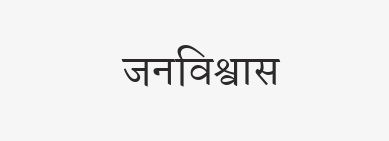जनविश्वास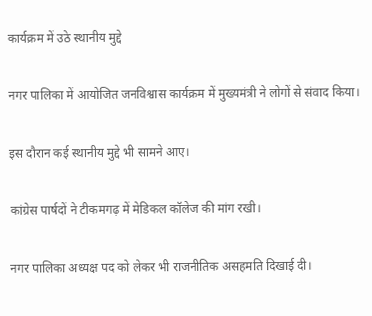कार्यक्रम में उठे स्थानीय मुद्दे

नगर पालिका में आयोजित जनविश्वास कार्यक्रम में मुख्यमंत्री ने लोगों से संवाद किया।

इस दौरान कई स्थानीय मुद्दे भी सामने आए।

कांग्रेस पार्षदों ने टीकमगढ़ में मेडिकल कॉलेज की मांग रखी।

नगर पालिका अध्यक्ष पद को लेकर भी राजनीतिक असहमति दिखाई दी।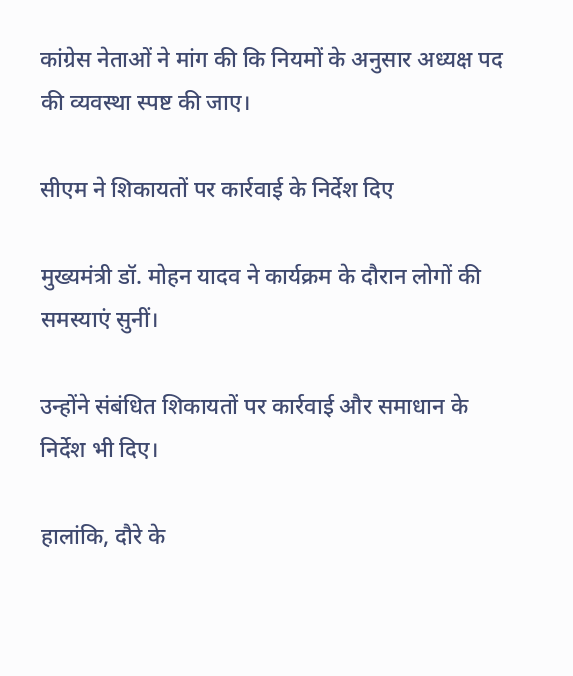कांग्रेस नेताओं ने मांग की कि नियमों के अनुसार अध्यक्ष पद की व्यवस्था स्पष्ट की जाए।

सीएम ने शिकायतों पर कार्रवाई के निर्देश दिए

मुख्यमंत्री डॉ. मोहन यादव ने कार्यक्रम के दौरान लोगों की समस्याएं सुनीं।

उन्होंने संबंधित शिकायतों पर कार्रवाई और समाधान के निर्देश भी दिए।

हालांकि, दौरे के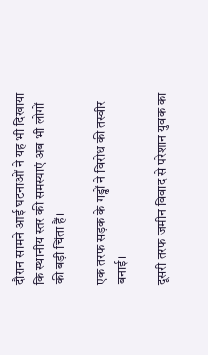दौरान सामने आई घटनाओं ने यह भी दिखाया कि स्थानीय स्तर की समस्याएं अब भी लोगों की बड़ी चिंता हैं।

एक तरफ सड़क के गड्ढों ने विरोध की तस्वीर बनाई।

दूसरी तरफ जमीन विवाद से परेशान युवक का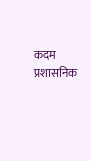कदम प्रशासनिक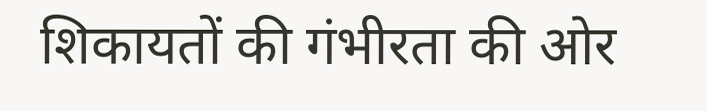शिकायतों की गंभीरता की ओर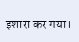इशारा कर गया।